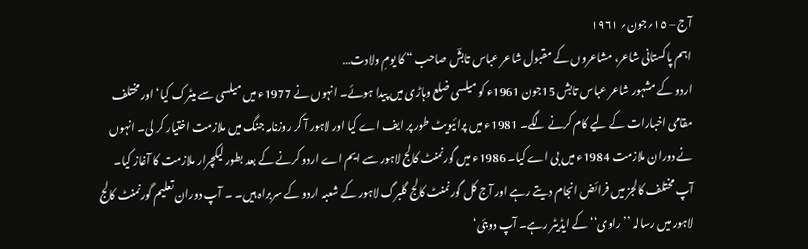آج – ١٥؍جون؍ ١٩٦١
اہم پاکستانی شاعر، مشاعروں کے مقبول شاعر عباس تابشؔ صاحب “ کا یومِ ولادت…
اردو کے مشہور شاعر عباس تابش 15جون 1961ء کو میلسی ضلع وہاڑی میں پیدا ہوئے۔ انہوں نے 1977ء میں میلسی سے میٹرک کیا‘ اور مختلف مقامی اخبارات کے لیے کام کرنے لگے۔ 1981ء میں پرائیویٹ طور پر ایف اے کیا اور لاہور آ کر روزنامہ جنگ میں ملازمت اختیار کر لی۔ انہوں نے دوران ملازمت 1984ء میں بی اے کیا۔ 1986ء میں گورنمنٹ کالج لاہور سے ایم اے اردو کرنے کے بعد بطور لیکچرار ملازمت کا آغاز کیا۔ آپ مختلف کالجز میں فرائض انجام دیتے رہے اور آج کل گورنمنٹ کالج گلبرگ لاہور کے شعبہ اردو کے سربراہ ہیں۔ ۔ آپ دوران تعلیم گورنمنٹ کالج لاہور میں رسالہ ’’راوی‘‘ کے ایڈیٹر رہے۔ آپ دوبئی‘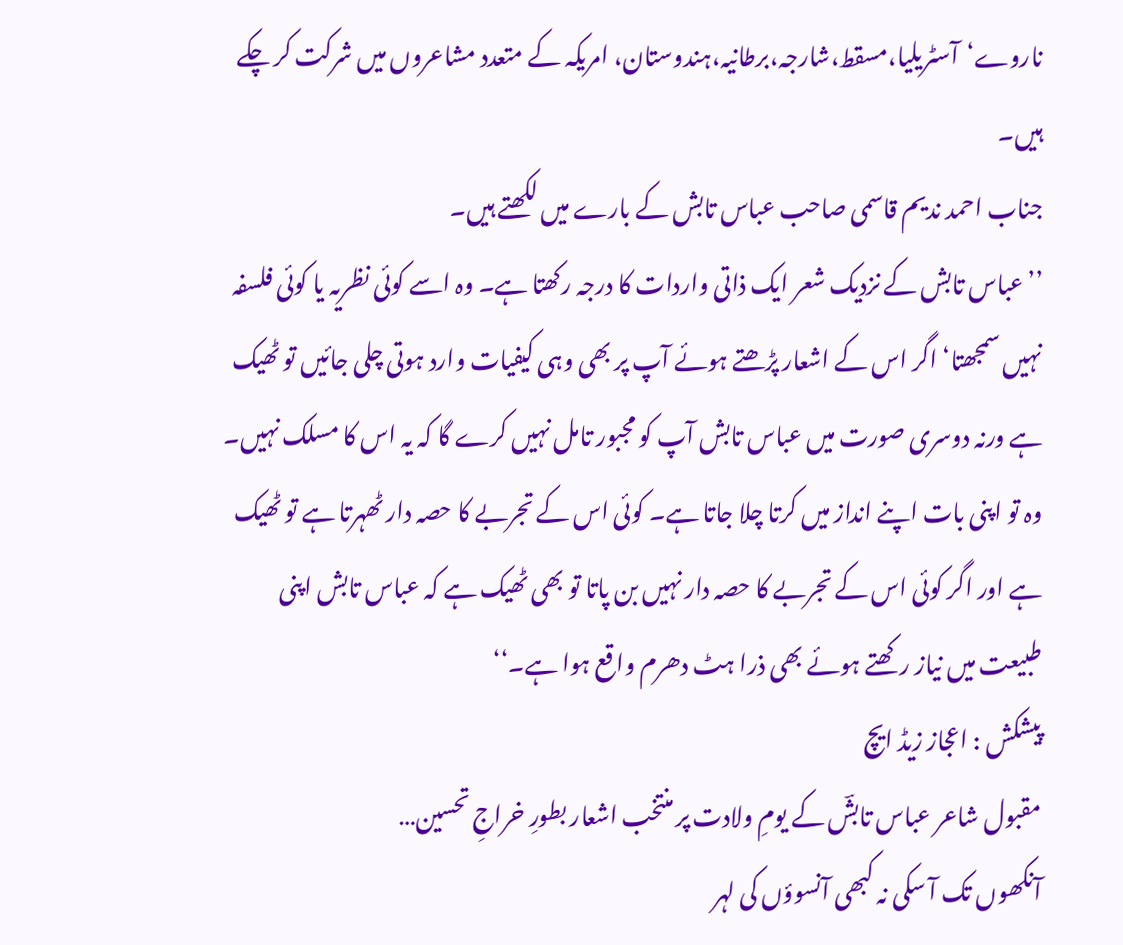ناروے‘آسٹریلیا،مسقط،شارجہ،برطانیہ،ہندوستان، امریکہ کے متعدد مشاعروں میں شرکت کر چکے ہیں۔
جناب احمد ندیم قاسمی صاحب عباس تابش کے بارے میں لکھتے ہیں۔
’’عباس تابش کے نزدیک شعر ایک ذاتی واردات کا درجہ رکھتا ہے۔ وہ اسے کوئی نظریہ یا کوئی فلسفہ نہیں سمجھتا‘ اگر اس کے اشعار پڑھتے ہوئے آپ پر بھی وہی کیفیات وارد ہوتی چلی جائیں تو ٹھیک ہے ورنہ دوسری صورت میں عباس تابش آپ کو مجبور تامل نہیں کرے گا کہ یہ اس کا مسلک نہیں۔ وہ تو اپنی بات اپنے انداز میں کرتا چلا جاتا ہے۔ کوئی اس کے تجربے کا حصہ دار ٹھہرتا ہے تو ٹھیک ہے اور اگر کوئی اس کے تجربے کا حصہ دار نہیں بن پاتا تو بھی ٹھیک ہے کہ عباس تابش اپنی طبیعت میں نیاز رکھتے ہوئے بھی ذرا ہٹ دھرم واقع ہوا ہے۔‘‘
پیشکش : اعجاز زیڈ ایچ
مقبول شاعر عباس تابشؔ کے یومِ ولادت پر منتخب اشعار بطورِ خراجِ تحسین…
آنکھوں تک آ سکی نہ کبھی آنسوؤں کی لہر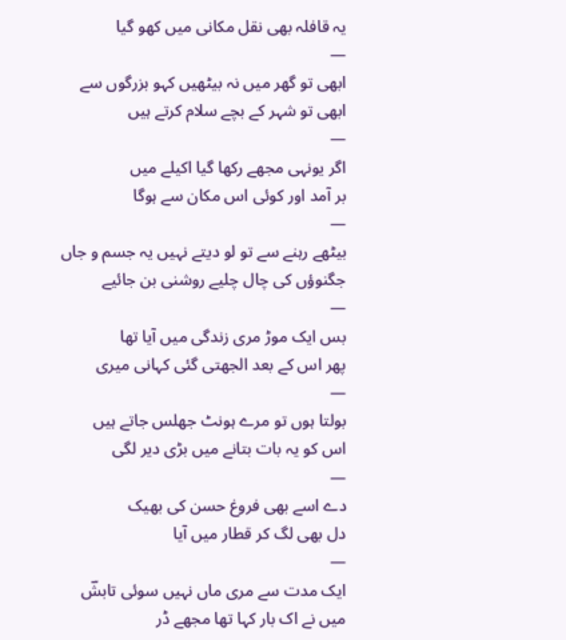یہ قافلہ بھی نقل مکانی میں کھو گیا
—
ابھی تو گھر میں نہ بیٹھیں کہو بزرگوں سے
ابھی تو شہر کے بچے سلام کرتے ہیں
—
اگر یونہی مجھے رکھا گیا اکیلے میں
بر آمد اور کوئی اس مکان سے ہوگا
—
بیٹھے رہنے سے تو لو دیتے نہیں یہ جسم و جاں
جگنوؤں کی چال چلیے روشنی بن جائیے
—
بس ایک موڑ مری زندگی میں آیا تھا
پھر اس کے بعد الجھتی گئی کہانی میری
—
بولتا ہوں تو مرے ہونٹ جھلس جاتے ہیں
اس کو یہ بات بتانے میں بڑی دیر لگی
—
دے اسے بھی فروغ حسن کی بھیک
دل بھی لگ کر قطار میں آیا
—
ایک مدت سے مری ماں نہیں سوئی تابشؔ
میں نے اک بار کہا تھا مجھے ڈر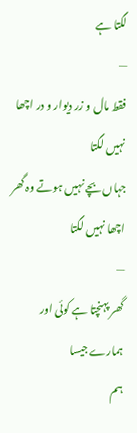لگتا ہے
—
فقط مال و زر دیوار و در اچھا نہیں لگتا
جہاں بچے نہیں ہوتے وہ گھر اچھا نہیں لگتا
—
گھر پہنچتا ہے کوئی اور ہمارے جیسا
ہم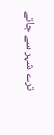ترے شہر سے جاتے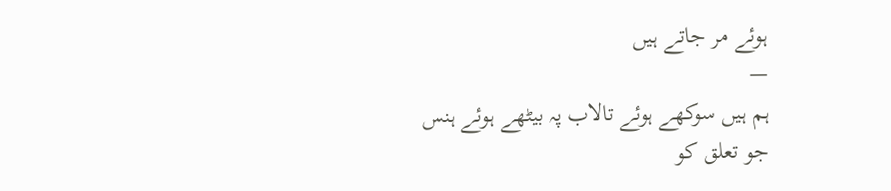ہوئے مر جاتے ہیں
—
ہم ہیں سوکھے ہوئے تالاب پہ بیٹھے ہوئے ہنس
جو تعلق کو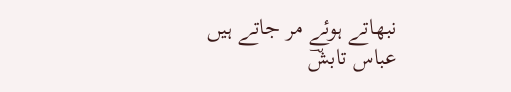نبھاتے ہوئے مر جاتے ہیں
عباس تابشؔ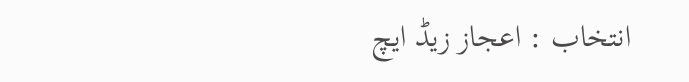انتخاب : اعجاز زیڈ ایچ